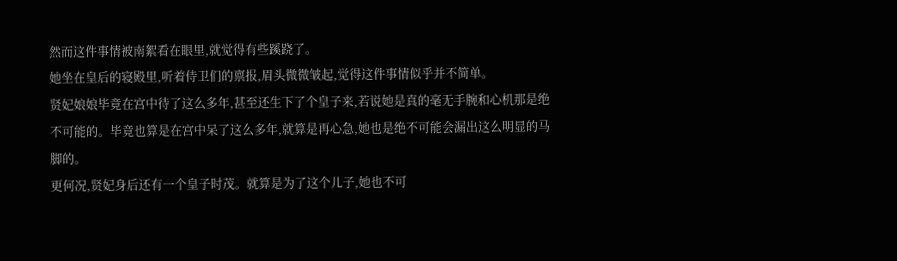然而这件事情被南絮看在眼里,就觉得有些蹊跷了。
她坐在皇后的寝殿里,听着侍卫们的禀报,眉头微微皱起,觉得这件事情似乎并不简单。
贤妃娘娘毕竟在宫中待了这么多年,甚至还生下了个皇子来,若说她是真的毫无手腕和心机那是绝不可能的。毕竟也算是在宫中呆了这么多年,就算是再心急,她也是绝不可能会漏出这么明显的马脚的。
更何况,贤妃身后还有一个皇子时茂。就算是为了这个儿子,她也不可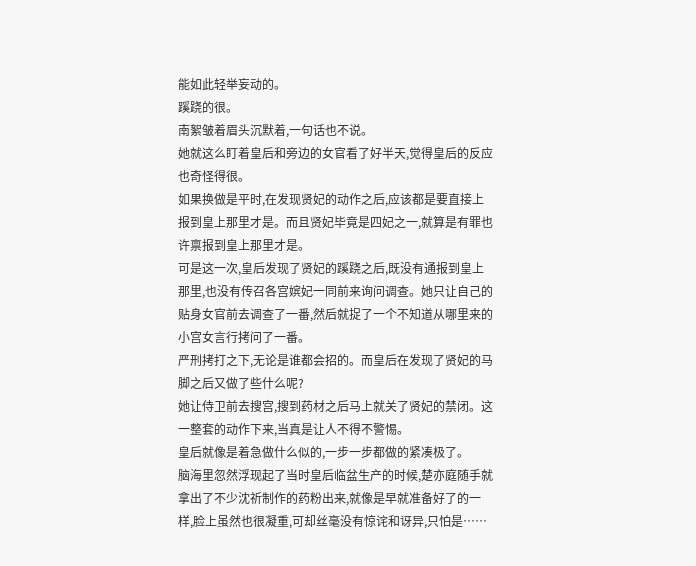能如此轻举妄动的。
蹊跷的很。
南絮皱着眉头沉默着,一句话也不说。
她就这么盯着皇后和旁边的女官看了好半天,觉得皇后的反应也奇怪得很。
如果换做是平时,在发现贤妃的动作之后,应该都是要直接上报到皇上那里才是。而且贤妃毕竟是四妃之一,就算是有罪也许禀报到皇上那里才是。
可是这一次,皇后发现了贤妃的蹊跷之后,既没有通报到皇上那里,也没有传召各宫嫔妃一同前来询问调查。她只让自己的贴身女官前去调查了一番,然后就捉了一个不知道从哪里来的小宫女言行拷问了一番。
严刑拷打之下,无论是谁都会招的。而皇后在发现了贤妃的马脚之后又做了些什么呢?
她让侍卫前去搜宫,搜到药材之后马上就关了贤妃的禁闭。这一整套的动作下来,当真是让人不得不警惕。
皇后就像是着急做什么似的,一步一步都做的紧凑极了。
脑海里忽然浮现起了当时皇后临盆生产的时候,楚亦庭随手就拿出了不少沈祈制作的药粉出来,就像是早就准备好了的一样,脸上虽然也很凝重,可却丝毫没有惊诧和讶异,只怕是……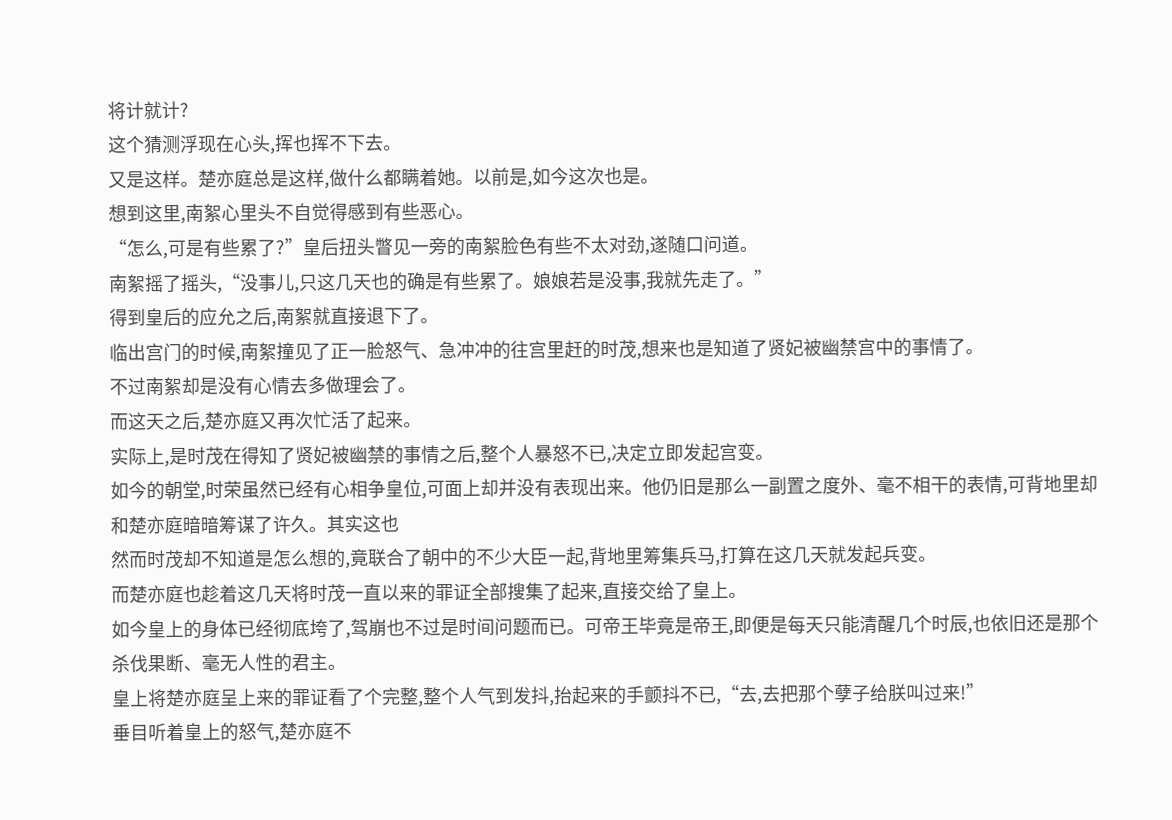将计就计?
这个猜测浮现在心头,挥也挥不下去。
又是这样。楚亦庭总是这样,做什么都瞒着她。以前是,如今这次也是。
想到这里,南絮心里头不自觉得感到有些恶心。
“怎么,可是有些累了?”皇后扭头瞥见一旁的南絮脸色有些不太对劲,遂随口问道。
南絮摇了摇头,“没事儿,只这几天也的确是有些累了。娘娘若是没事,我就先走了。”
得到皇后的应允之后,南絮就直接退下了。
临出宫门的时候,南絮撞见了正一脸怒气、急冲冲的往宫里赶的时茂,想来也是知道了贤妃被幽禁宫中的事情了。
不过南絮却是没有心情去多做理会了。
而这天之后,楚亦庭又再次忙活了起来。
实际上,是时茂在得知了贤妃被幽禁的事情之后,整个人暴怒不已,决定立即发起宫变。
如今的朝堂,时荣虽然已经有心相争皇位,可面上却并没有表现出来。他仍旧是那么一副置之度外、毫不相干的表情,可背地里却和楚亦庭暗暗筹谋了许久。其实这也
然而时茂却不知道是怎么想的,竟联合了朝中的不少大臣一起,背地里筹集兵马,打算在这几天就发起兵变。
而楚亦庭也趁着这几天将时茂一直以来的罪证全部搜集了起来,直接交给了皇上。
如今皇上的身体已经彻底垮了,驾崩也不过是时间问题而已。可帝王毕竟是帝王,即便是每天只能清醒几个时辰,也依旧还是那个杀伐果断、毫无人性的君主。
皇上将楚亦庭呈上来的罪证看了个完整,整个人气到发抖,抬起来的手颤抖不已,“去,去把那个孽子给朕叫过来!”
垂目听着皇上的怒气,楚亦庭不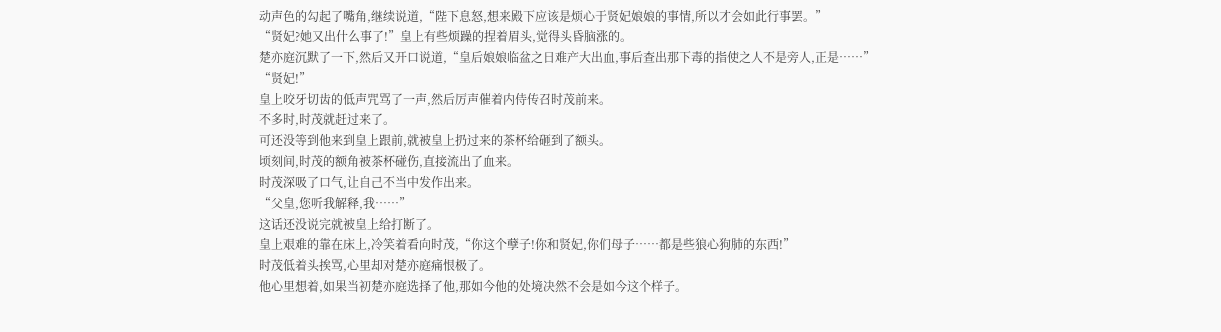动声色的勾起了嘴角,继续说道,“陛下息怒,想来殿下应该是烦心于贤妃娘娘的事情,所以才会如此行事罢。”
“贤妃?她又出什么事了!”皇上有些烦躁的捏着眉头,觉得头昏脑涨的。
楚亦庭沉默了一下,然后又开口说道,“皇后娘娘临盆之日难产大出血,事后查出那下毒的指使之人不是旁人,正是……”
“贤妃!”
皇上咬牙切齿的低声咒骂了一声,然后厉声催着内侍传召时茂前来。
不多时,时茂就赶过来了。
可还没等到他来到皇上跟前,就被皇上扔过来的茶杯给砸到了额头。
顷刻间,时茂的额角被茶杯碰伤,直接流出了血来。
时茂深吸了口气,让自己不当中发作出来。
“父皇,您听我解释,我……”
这话还没说完就被皇上给打断了。
皇上艰难的靠在床上,冷笑着看向时茂,“你这个孽子!你和贤妃,你们母子……都是些狼心狗肺的东西!”
时茂低着头挨骂,心里却对楚亦庭痛恨极了。
他心里想着,如果当初楚亦庭选择了他,那如今他的处境决然不会是如今这个样子。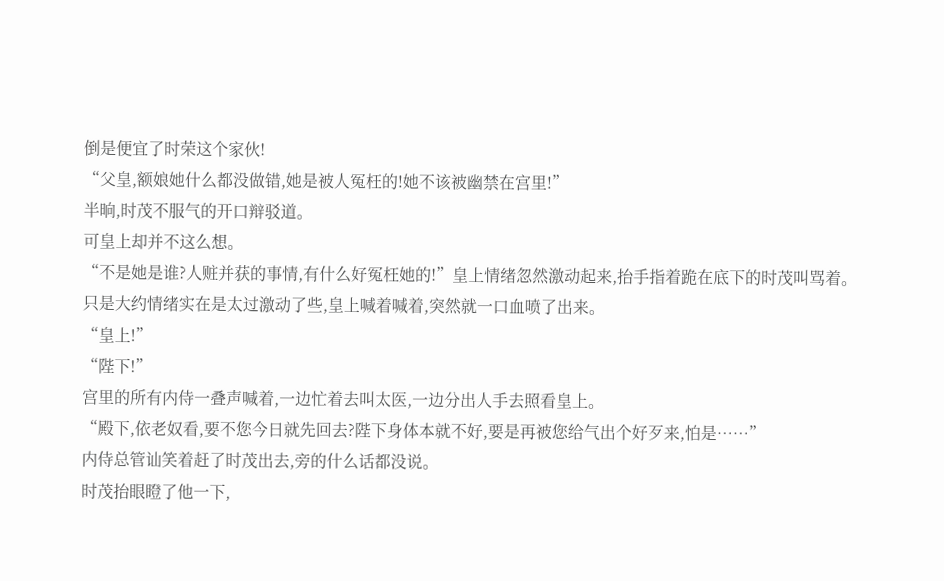倒是便宜了时荣这个家伙!
“父皇,额娘她什么都没做错,她是被人冤枉的!她不该被幽禁在宫里!”
半晌,时茂不服气的开口辩驳道。
可皇上却并不这么想。
“不是她是谁?人赃并获的事情,有什么好冤枉她的!”皇上情绪忽然激动起来,抬手指着跪在底下的时茂叫骂着。
只是大约情绪实在是太过激动了些,皇上喊着喊着,突然就一口血喷了出来。
“皇上!”
“陛下!”
宫里的所有内侍一叠声喊着,一边忙着去叫太医,一边分出人手去照看皇上。
“殿下,依老奴看,要不您今日就先回去?陛下身体本就不好,要是再被您给气出个好歹来,怕是……”
内侍总管讪笑着赶了时茂出去,旁的什么话都没说。
时茂抬眼瞪了他一下,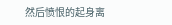然后愤恨的起身离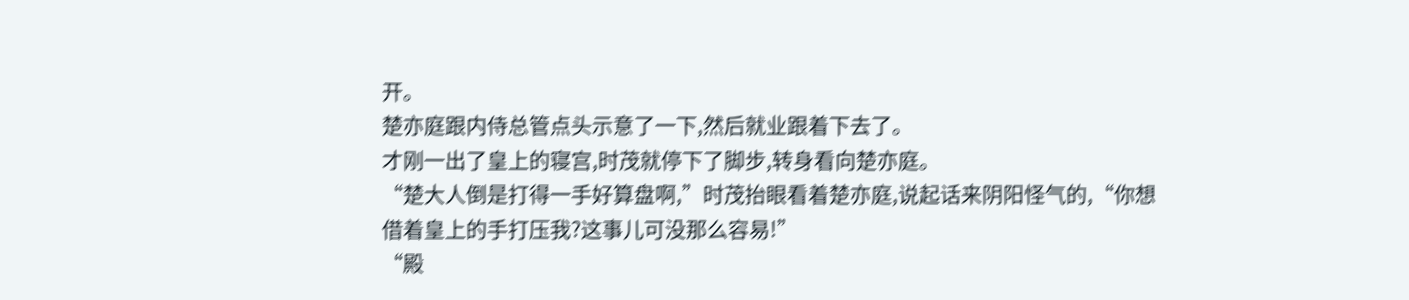开。
楚亦庭跟内侍总管点头示意了一下,然后就业跟着下去了。
才刚一出了皇上的寝宫,时茂就停下了脚步,转身看向楚亦庭。
“楚大人倒是打得一手好算盘啊,”时茂抬眼看着楚亦庭,说起话来阴阳怪气的,“你想借着皇上的手打压我?这事儿可没那么容易!”
“殿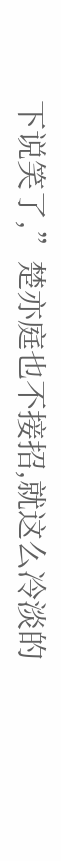下说笑了,”楚亦庭也不接招,就这么冷淡的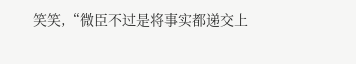笑笑,“微臣不过是将事实都递交上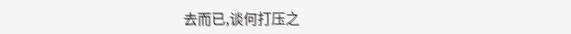去而已,谈何打压之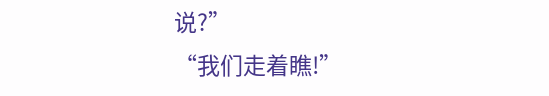说?”
“我们走着瞧!”